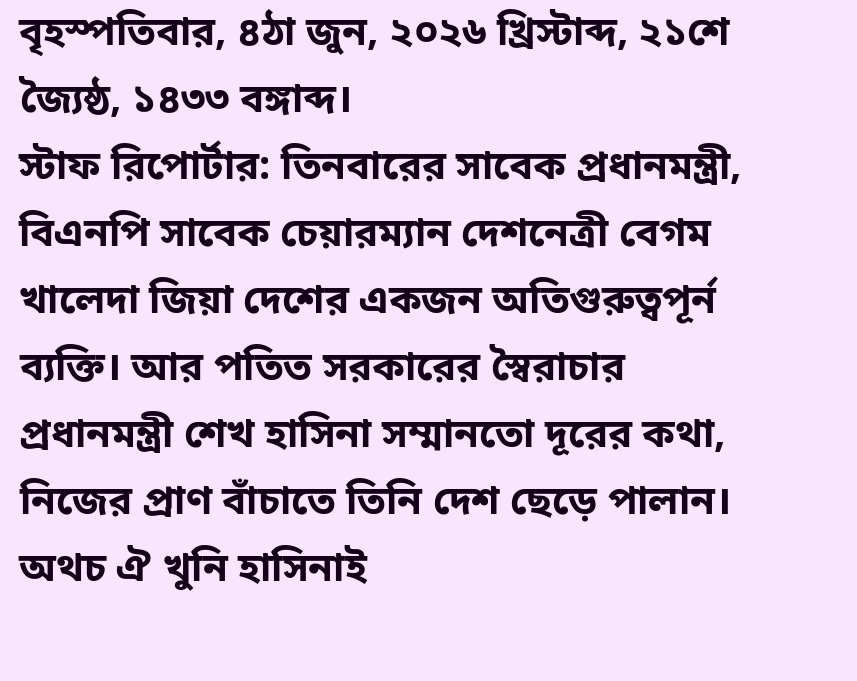বৃহস্পতিবার, ৪ঠা জুন, ২০২৬ খ্রিস্টাব্দ, ২১শে জ্যৈষ্ঠ, ১৪৩৩ বঙ্গাব্দ।
স্টাফ রিপোর্টার: তিনবারের সাবেক প্রধানমন্ত্রী, বিএনপি সাবেক চেয়ারম্যান দেশনেত্রী বেগম খালেদা জিয়া দেশের একজন অতিগুরুত্বপূর্ন ব্যক্তি। আর পতিত সরকারের স্বৈরাচার প্রধানমন্ত্রী শেখ হাসিনা সম্মানতো দূরের কথা, নিজের প্রাণ বাঁচাতে তিনি দেশ ছেড়ে পালান। অথচ ঐ খুনি হাসিনাই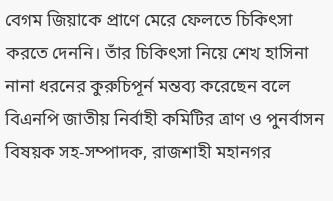বেগম জিয়াকে প্রাণে মেরে ফেলতে চিকিৎসা করতে দেননি। তাঁর চিকিৎসা নিয়ে শেখ হাসিনা নানা ধরনের কুরুচিপূর্ন মন্তব্য করেছেন বলে বিএনপি জাতীয় নির্বাহী কমিটির ত্রাণ ও পুনর্বাসন বিষয়ক সহ-সম্পাদক, রাজশাহী মহানগর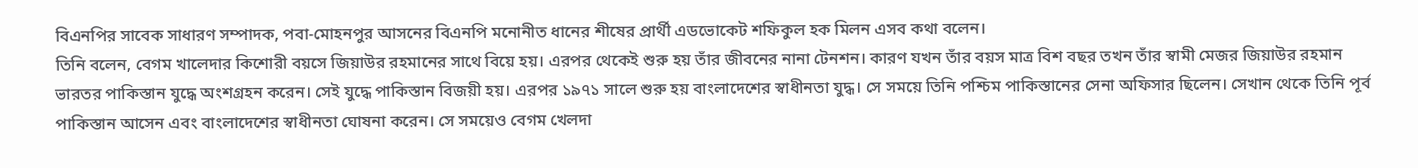বিএনপির সাবেক সাধারণ সম্পাদক, পবা-মোহনপুর আসনের বিএনপি মনোনীত ধানের শীষের প্রার্থী এডভোকেট শফিকুল হক মিলন এসব কথা বলেন।
তিনি বলেন, বেগম খালেদার কিশোরী বয়সে জিয়াউর রহমানের সাথে বিয়ে হয়। এরপর থেকেই শুরু হয় তাঁর জীবনের নানা টেনশন। কারণ যখন তাঁর বয়স মাত্র বিশ বছর তখন তাঁর স্বামী মেজর জিয়াউর রহমান ভারতর পাকিস্তান যুদ্ধে অংশগ্রহন করেন। সেই যুদ্ধে পাকিস্তান বিজয়ী হয়। এরপর ১৯৭১ সালে শুরু হয় বাংলাদেশের স্বাধীনতা যুদ্ধ। সে সময়ে তিনি পশ্চিম পাকিস্তানের সেনা অফিসার ছিলেন। সেখান থেকে তিনি পূর্ব পাকিস্তান আসেন এবং বাংলাদেশের স্বাধীনতা ঘোষনা করেন। সে সময়েও বেগম খেলদা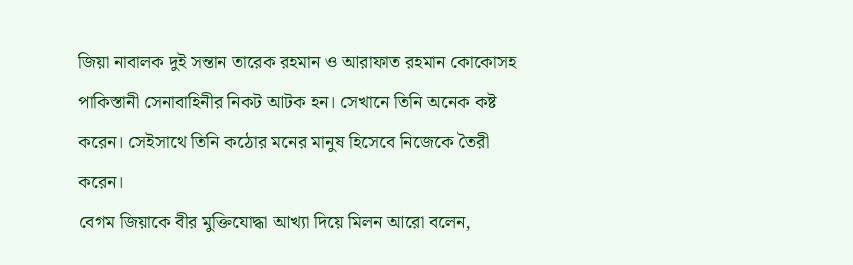জিয়া নাবালক দুই সন্তান তারেক রহমান ও আরাফাত রহমান কোকোসহ পাকিস্তানী সেনাবাহিনীর নিকট আটক হন। সেখানে তিনি অনেক কষ্ট করেন। সেইসাথে তিনি কঠোর মনের মানুষ হিসেবে নিজেকে তৈরী করেন।
বেগম জিয়াকে বীর মুক্তিযোদ্ধা আখ্যা দিয়ে মিলন আরো বলেন,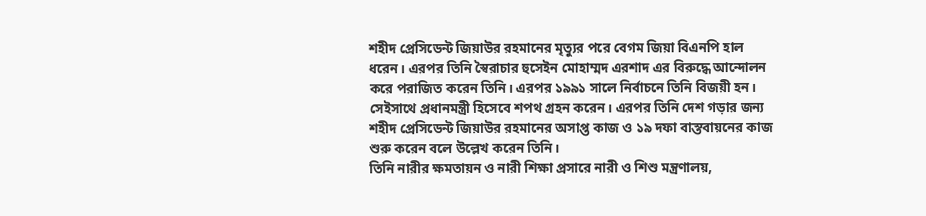শহীদ প্রেসিডেন্ট জিয়াউর রহমানের মৃত্যুর পরে বেগম জিয়া বিএনপি হাল ধরেন। এরপর তিনি স্বৈরাচার হুসেইন মোহাম্মদ এরশাদ এর বিরুদ্ধে আন্দোলন করে পরাজিত করেন তিনি। এরপর ১৯৯১ সালে নির্বাচনে তিনি বিজয়ী হন। সেইসাথে প্রধানমন্ত্রী হিসেবে শপথ গ্রহন করেন। এরপর তিনি দেশ গড়ার জন্য শহীদ প্রেসিডেন্ট জিয়াউর রহমানের অসাপ্ত কাজ ও ১৯ দফা বাস্তবায়নের কাজ শুরু করেন বলে উল্লেখ করেন তিনি।
তিনি নারীর ক্ষমতায়ন ও নারী শিক্ষা প্রসারে নারী ও শিশু মন্ত্রণালয়,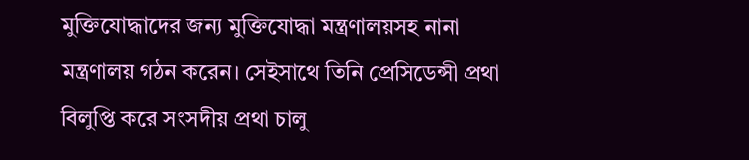মুক্তিযোদ্ধাদের জন্য মুক্তিযোদ্ধা মন্ত্রণালয়সহ নানা মন্ত্রণালয় গঠন করেন। সেইসাথে তিনি প্রেসিডেন্সী প্রথা বিলুপ্তি করে সংসদীয় প্রথা চালু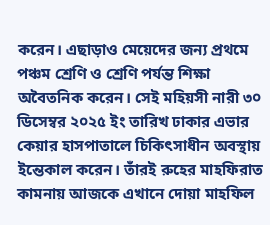করেন। এছাড়াও মেয়েদের জন্য প্রথমে পঞ্চম শ্রেণি ও শ্রেণি পর্যন্ত শিক্ষা অবৈতনিক করেন। সেই মহিয়সী নারী ৩০ ডিসেম্বর ২০২৫ ইং তারিখ ঢাকার এভার কেয়ার হাসপাতালে চিকিৎসাধীন অবস্থায় ইন্তেকাল করেন। তাঁরই রুহের মাহফিরাত কামনায় আজকে এখানে দোয়া মাহফিল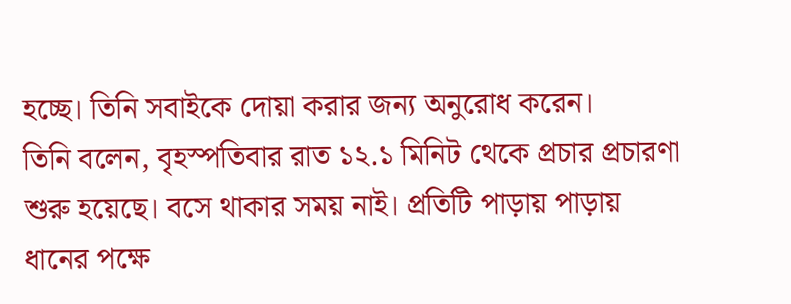হচ্ছে। তিনি সবাইকে দোয়া করার জন্য অনুরোধ করেন।
তিনি বলেন, বৃহস্পতিবার রাত ১২.১ মিনিট থেকে প্রচার প্রচারণা শুরু হয়েছে। বসে থাকার সময় নাই। প্রতিটি পাড়ায় পাড়ায় ধানের পক্ষে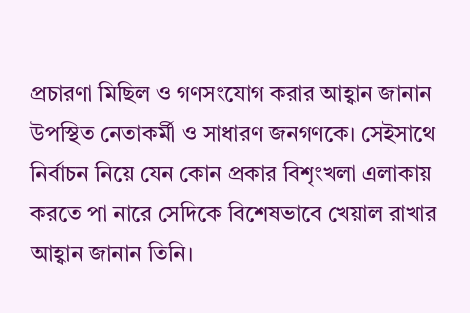প্রচারণা মিছিল ও গণসংযোগ করার আহ্বান জানান উপস্থিত নেতাকর্মী ও সাধারণ জনগণকে। সেইসাথে নির্বাচন নিয়ে যেন কোন প্রকার বিশৃংখলা এলাকায় করতে পা নারে সেদিকে বিশেষভাবে খেয়াল রাখার আহ্বান জানান তিনি।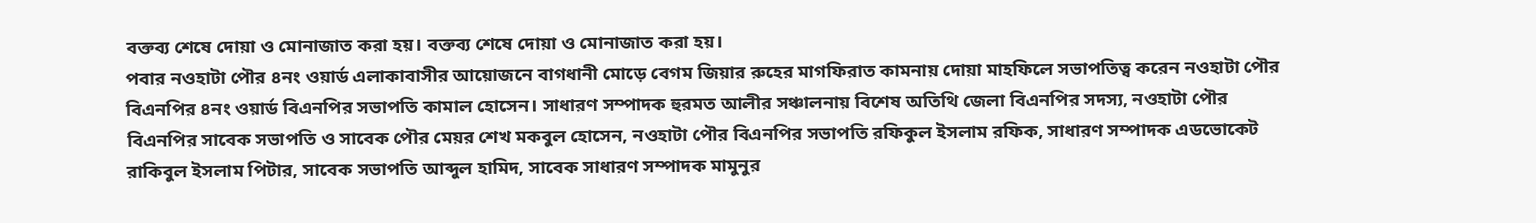বক্তব্য শেষে দোয়া ও মোনাজাত করা হয়। বক্তব্য শেষে দোয়া ও মোনাজাত করা হয়।
পবার নওহাটা পৌর ৪নং ওয়ার্ড এলাকাবাসীর আয়োজনে বাগধানী মোড়ে বেগম জিয়ার রুহের মাগফিরাত কামনায় দোয়া মাহফিলে সভাপতিত্ব করেন নওহাটা পৌর বিএনপির ৪নং ওয়ার্ড বিএনপির সভাপতি কামাল হোসেন। সাধারণ সম্পাদক হুরমত আলীর সঞ্চালনায় বিশেষ অতিথি জেলা বিএনপির সদস্য, নওহাটা পৌর বিএনপির সাবেক সভাপতি ও সাবেক পৌর মেয়র শেখ মকবুল হোসেন, নওহাটা পৌর বিএনপির সভাপতি রফিকুল ইসলাম রফিক, সাধারণ সম্পাদক এডভোকেট রাকিবুল ইসলাম পিটার, সাবেক সভাপতি আব্দুল হামিদ, সাবেক সাধারণ সম্পাদক মামুনুর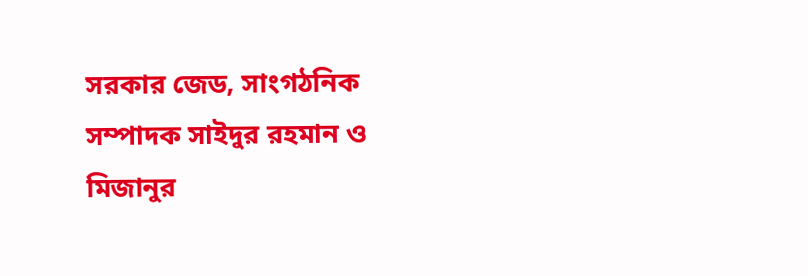সরকার জেড, সাংগঠনিক সম্পাদক সাইদুর রহমান ও মিজানুর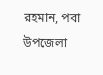রহমান, পবা উপজেলা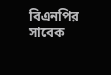বিএনপির সাবেক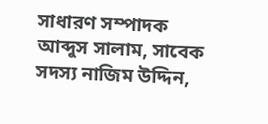সাধারণ সম্পাদক আব্দুস সালাম, সাবেক সদস্য নাজিম উদ্দিন,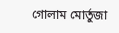গোলাম মোর্তুজা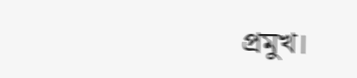প্রমুখ।